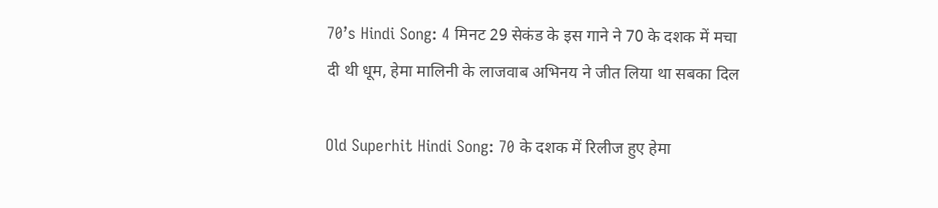70’s Hindi Song: 4 मिनट 29 सेकंड के इस गाने ने 70 के दशक में मचा दी थी धूम, हेमा मालिनी के लाजवाब अभिनय ने जीत लिया था सबका दिल

Old Superhit Hindi Song: 70 के दशक में रिलीज हुए हेमा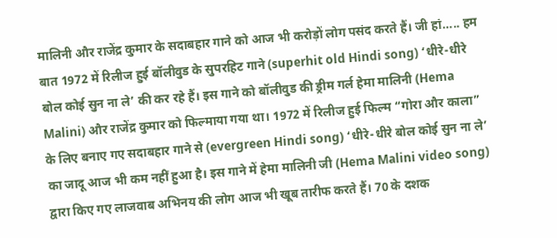मालिनी और राजेंद्र कुमार के सदाबहार गाने को आज भी करोड़ों लोग पसंद करते हैं। जी हां….. हम बात 1972 में रिलीज हुई बॉलीवुड के सुपरहिट गाने (superhit old Hindi song) ‘धीरे-धीरे बोल कोई सुन ना ले’ की कर रहे हैं। इस गाने को बॉलीवुड की ड्रीम गर्ल हेमा मालिनी (Hema Malini) और राजेंद्र कुमार को फिल्माया गया था। 1972 में रिलीज हुई फिल्म “गोरा और काला” के लिए बनाए गए सदाबहार गाने से (evergreen Hindi song) ‘धीरे-धीरे बोल कोई सुन ना ले’ का जादू आज भी कम नहीं हुआ है। इस गाने में हेमा मालिनी जी (Hema Malini video song) द्वारा किए गए लाजवाब अभिनय की लोग आज भी खूब तारीफ करते हैं। 70 के दशक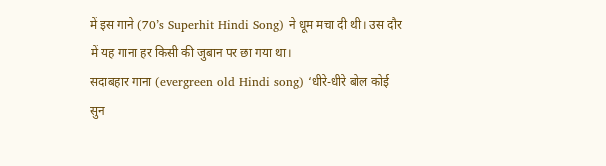में इस गाने (70’s Superhit Hindi Song) ने धूम मचा दी थी। उस दौर में यह गाना हर किसी की जुबान पर छा गया था।
सदाबहार गाना (evergreen old Hindi song) ‘धीरे-धीरे बोल कोई सुन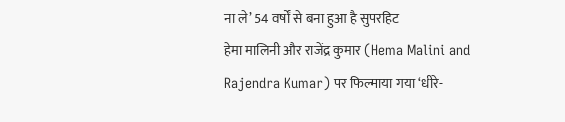ना ले’ 54 वर्षों से बना हुआ है सुपरहिट
हेमा मालिनी और राजेंद्र कुमार (Hema Malini and Rajendra Kumar) पर फिल्माया गया ‘धीरे-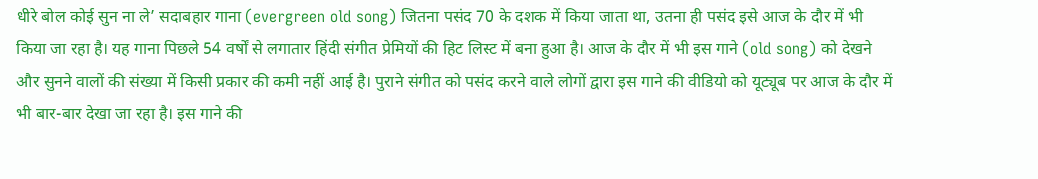धीरे बोल कोई सुन ना ले’ सदाबहार गाना (evergreen old song) जितना पसंद 70 के दशक में किया जाता था, उतना ही पसंद इसे आज के दौर में भी किया जा रहा है। यह गाना पिछले 54 वर्षों से लगातार हिंदी संगीत प्रेमियों की हिट लिस्ट में बना हुआ है। आज के दौर में भी इस गाने (old song) को देखने और सुनने वालों की संख्या में किसी प्रकार की कमी नहीं आई है। पुराने संगीत को पसंद करने वाले लोगों द्वारा इस गाने की वीडियो को यूट्यूब पर आज के दौर में भी बार-बार देखा जा रहा है। इस गाने की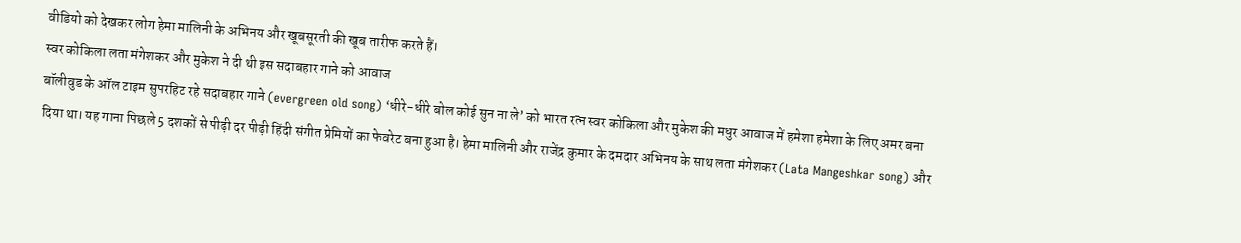वीडियो को देखकर लोग हेमा मालिनी के अभिनय और खूबसूरती की खूब तारीफ करते हैं।
स्वर कोकिला लता मंगेशकर और मुकेश ने दी थी इस सदाबहार गाने को आवाज
बॉलीवुड के ऑल टाइम सुपरहिट रहे सदाबहार गाने (evergreen old song) ‘धीरे-धीरे बोल कोई सुन ना ले’ को भारत रत्न स्वर कोकिला और मुकेश की मधुर आवाज में हमेशा हमेशा के लिए अमर बना दिया था। यह गाना पिछले 5 दशकों से पीढ़ी दर पीढ़ी हिंदी संगीत प्रेमियों का फेवरेट बना हुआ है। हेमा मालिनी और राजेंद्र कुमार के दमदार अभिनय के साथ लता मंगेशकर (Lata Mangeshkar song) और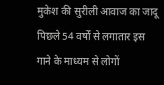मुकेश की सुरीली आवाज का जादू पिछले 54 वर्षों से लगातार इस गाने के माध्यम से लोगों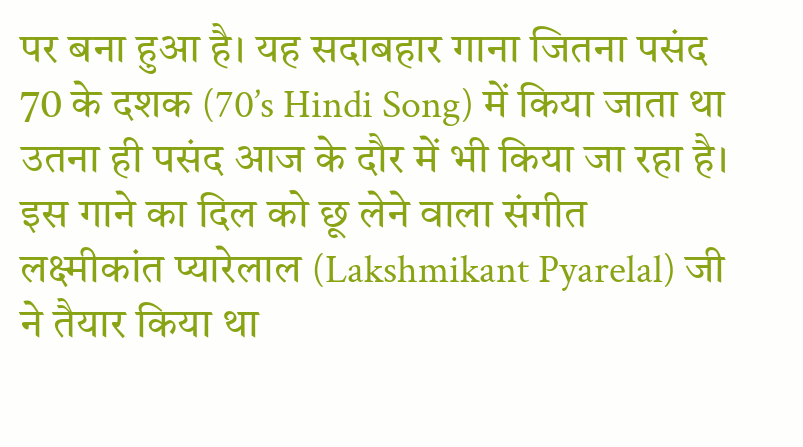पर बना हुआ है। यह सदाबहार गाना जितना पसंद 70 के दशक (70’s Hindi Song) में किया जाता था उतना ही पसंद आज के दौर में भी किया जा रहा है। इस गाने का दिल को छू लेने वाला संगीत लक्ष्मीकांत प्यारेलाल (Lakshmikant Pyarelal) जी ने तैयार किया था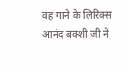वह गाने के लिरिक्स आनंद बक्शी जी ने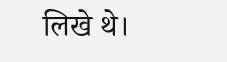लिखे थे।